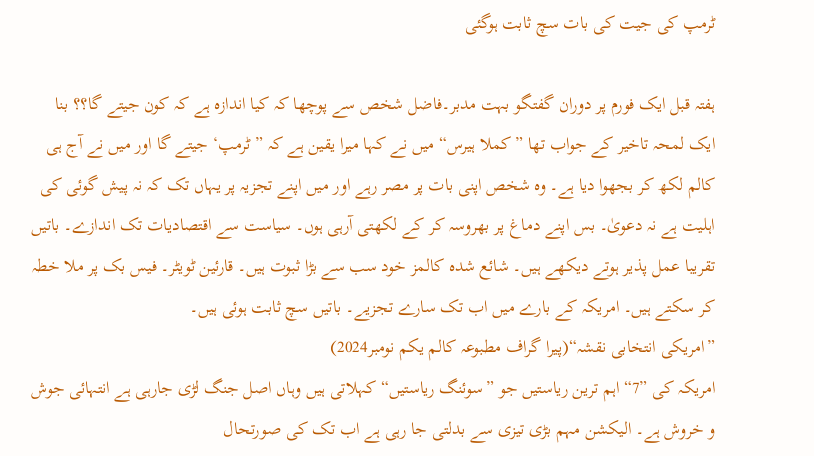ٹرمپ کی جیت کی بات سچ ثابت ہوگئی

ہفتہ قبل ایک فورم پر دوران گفتگو بہت مدبر۔فاضل شخص سے پوچھا کہ کیا اندازہ ہے کہ کون جیتے گا؟؟ بنا ایک لمحہ تاخیر کے جواب تھا ”کملا ہیرس“ میں نے کہا میرا یقین ہے کہ ”ٹرمپ‘ جیتے گا اور میں نے آج ہی کالم لکھ کر بجھوا دیا ہے۔ وہ شخص اپنی بات پر مصر رہے اور میں اپنے تجزیہ پر یہاں تک کہ نہ پیش گوئی کی اہلیت ہے نہ دعویٰ۔ بس اپنے دماغ پر بھروسہ کر کے لکھتی آرہی ہوں۔ سیاست سے اقتصادیات تک اندازے۔ باتیں تقریبا عمل پذیر ہوتے دیکھے ہیں۔ شائع شدہ کالمز خود سب سے بڑا ثبوت ہیں۔ قارئین ٹویٹر۔ فیس بک پر ملا خطہ کر سکتے ہیں۔ امریکہ کے بارے میں اب تک سارے تجزیے۔ باتیں سچ ثابت ہوئی ہیں۔
”امریکی انتخابی نقشہ“(پیرا گراف مطبوعہ کالم یکم نومبر2024)
امریکہ کی ”7“ اہم ترین ریاستیں جو ”سوئنگ ریاستیں“ کہلاتی ہیں وہاں اصل جنگ لڑی جارہی ہے انتہائی جوش و خروش ہے۔ الیکشن مہم بڑی تیزی سے بدلتی جا رہی ہے اب تک کی صورتحال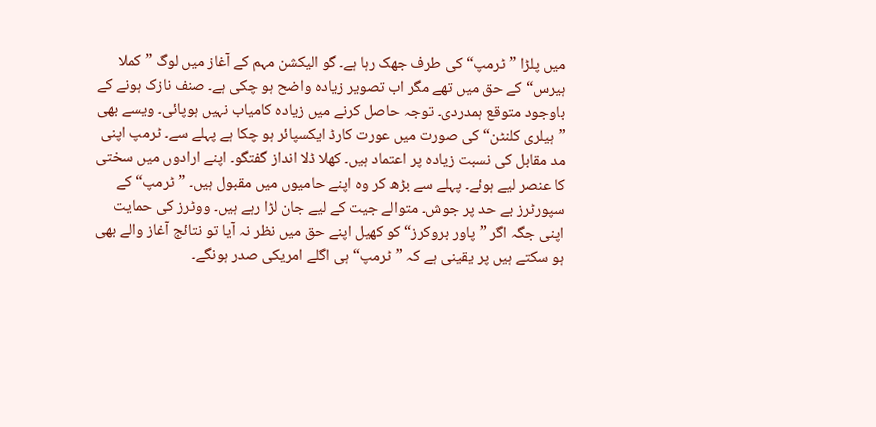میں پلڑا ”ٹرمپ“ کی طرف جھک رہا ہے۔ گو الیکشن مہم کے آغاز میں لوگ ”کملا ہیرس“ کے حق میں تھے مگر اب تصویر زیادہ واضح ہو چکی ہے۔ صنف نازک ہونے کے باوجود متوقع ہمدردی۔ توجہ حاصل کرنے میں زیادہ کامیاب نہیں ہوپائی۔ ویسے بھی ”ہیلری کلنٹن“ کی صورت میں عورت کارڈ ایکسپائر ہو چکا ہے پہلے سے۔ ٹرمپ اپنی مد مقابل کی نسبت زیادہ پر اعتماد ہیں۔ کھلا ڈلا انداز گفتگو۔ اپنے ارادوں میں سختی کا عنصر لیے ہوئے۔ پہلے سے بڑھ کر وہ اپنے حامیوں میں مقبول ہیں۔ ”ٹرمپ“ کے سپورٹرز بے حد پر جوش۔ متوالے جیت کے لیے جان لڑا رہے ہیں۔ ووٹرز کی حمایت اپنی جگہ اگر ”پاور بروکرز“ کو کھیل اپنے حق میں نظر نہ آیا تو نتائج آغاز والے بھی ہو سکتے ہیں پر یقینی ہے کہ ”ٹرمپ“ ہی اگلے امریکی صدر ہونگے۔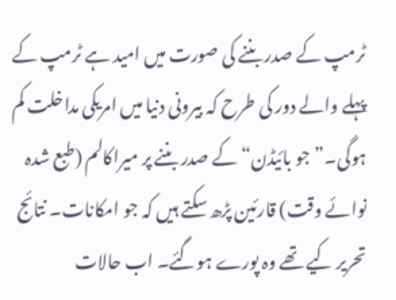ٹرمپ کے صدر بننے کی صورت میں امید ہے ٹرمپ کے پہلے والے دور کی طرح کہ بیرونی دنیا میں امریکی مداخلت کم ہوگی۔”جو بائیڈن“ کے صدر بننے پر میراکالم (طبع شدہ نوائے وقت) قارئین پڑھ سکتے ہیں کہ جو امکانات۔ نتائج تحریر کیے تھے وہ پورے ہوگئے۔ اب حالات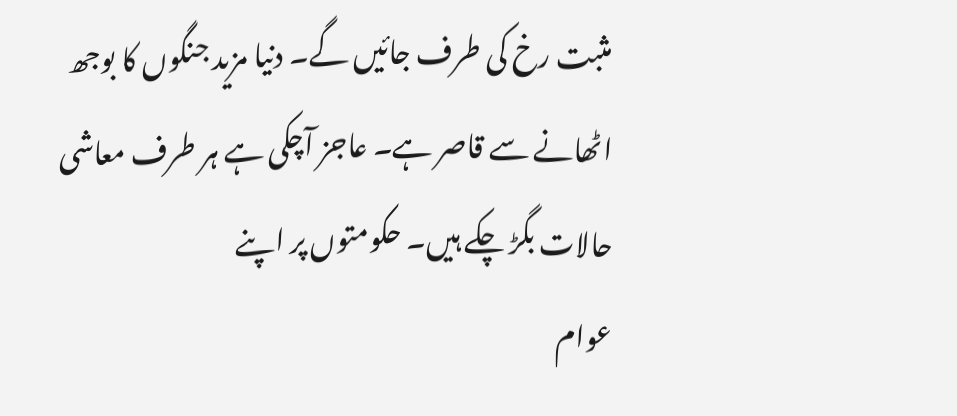مثبت رخ کی طرف جائیں گے۔ دنیا مزید جنگوں کا بوجھ اٹھانے سے قاصر ہے۔ عاجز آچکی ہے ہر طرف معاشی حالات بگڑ چکے ہیں۔ حکومتوں پر اپنے
عوام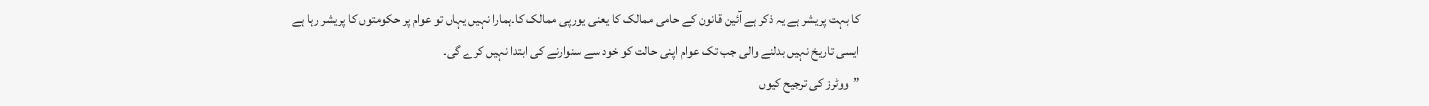کا بہت پریشر ہے یہ ذکر ہے آئین قانون کے حامی ممالک کا یعنی یورپی ممالک کا۔ہمارا نہیں یہاں تو عوام پر حکومتوں کا پریشر رہا ہے ایسی تاریخ نہیں بدلنے والی جب تک عوام اپنی حالت کو خود سے سنوارنے کی ابتدا نہیں کرے گی۔
”ووٹرز کی ترجیح کیوں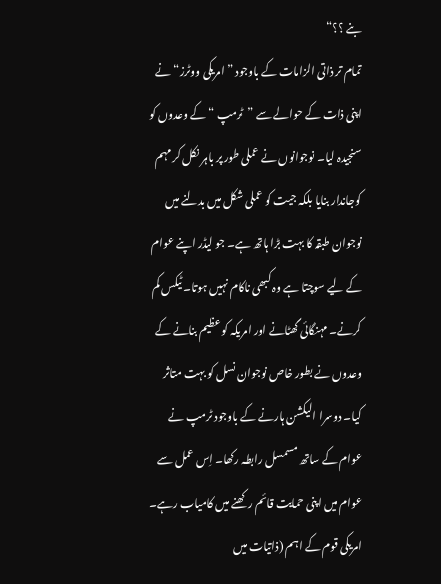بنے ؟؟“
تمام تر ذاتی الزامات کے باوجود ”امریکی ووٹرز“ نے اپنی ذات کے حوالے سے ”ٹرمپ “ کے وعدوں کو سنجیدہ لیا۔ نوجوانوں نے عملی طور پر باہر نکل کر مہم کوجاندار بنایا بلکہ جیت کو عملی شکل میں بدلنے میں نوجوان طبقہ کا بہت بڑا ہاتھ ہے۔ جو لیڈر اپنے عوام کے لیے سوچتا ہے وہ کبھی ناکام نہیں ہوتا۔ ٹیکس کم کرنے۔ مہنگائی گھٹانے اور امریکہ کو عظیم بنانے کے وعدوں نے بطور خاص نوجوان نسل کو بہت متاثر کیا۔ دوسرا الیکشن ہارنے کے باوجود ٹرمپ نے عوام کے ساتھ مسمسل رابطہ رکھا۔ اِس عمل سے عوام میں اپنی حمایت قائم رکھنے میں کامیاب رہے۔ امریکی قوم کے اہم (ذاتیات میں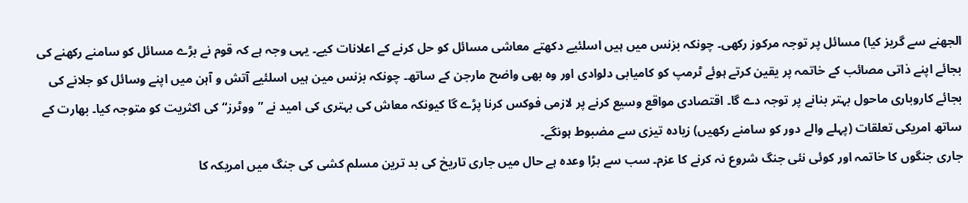الجھنے سے گریز کیا) مسائل پر توجہ مرکوز رکھی۔ چونکہ بزنس میں ہیں اسلئیے دکھتے معاشی مسائل کو حل کرنے کے اعلانات کیے۔ یہی وجہ ہے کہ قوم نے بڑے مسائل کو سامنے رکھنے کی بجائے اپنے ذاتی مصائب کے خاتمہ پر یقین کرتے ہوئے ٹرمپ کو کامیابی دلوادی اور وہ بھی واضح مارجن کے ساتھ۔ چونکہ بزنس مین ہیں اسلئیے آتش و آہن میں اپنے وسائل کو جلانے کی بجائے کاروباری ماحول بہتر بنانے پر توجہ دے گا۔ اقتصادی مواقع وسیع کرنے پر لازمی فوکس کرنا پڑے گا کیونکہ معاش کی بہتری کی امید نے ”ووٹرز“ کی اکثریت کو متوجہ کیا۔ بھارت کے ساتھ امریکی تعلقات (پہلے والے دور کو سامنے رکھیں) زیادہ تیزی سے مضبوط ہونگے۔
جاری جنگوں کا خاتمہ اور کوئی نئی جنگ شروع نہ کرنے کا عزم۔ سب سے بڑا وعدہ ہے حال میں جاری تاریخ کی بد ترین مسلم کشی کی جنگ میں امریکہ کا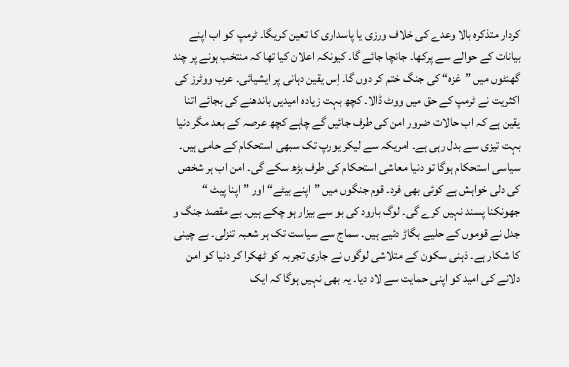کردار متذکرہ بالا وعدے کی خلاف ورزی یا پاسداری کا تعین کریگا۔ ٹرمپ کو اب اپنے بیانات کے حوالے سے پرکھا۔ جانچا جائے گا۔ کیونکہ اعلان کیا تھا کہ منتخب ہونے پر چند گھنٹوں میں ”غزہ“ کی جنگ ختم کر دوں گا۔ اِس یقین دہانی پر ایشیائی۔ عرب ووٹرز کی اکثریت نے ٹرمپ کے حق میں ووٹ ڈالا۔ کچھ بہت زیادہ امیدیں باندھنے کی بجائے اتنا یقین ہے کہ اب حالات ضرور امن کی طرف جائیں گے چاہے کچھ عرصہ کے بعد مگر دنیا بہت تیزی سے بدل رہی ہے۔ امریکہ سے لیکر یورپ تک سبھی استحکام کے حامی ہیں۔ سیاسی استحکام ہوگا تو دنیا معاشی استحکام کی طرف بڑھ سکے گی۔ امن اب ہر شخص کی دلی خواہش ہے کوئی بھی فرد۔ قوم جنگوں میں ”اپنے بیٹے“ اور ”اپنا پیٹ “ جھونکنا پسند نہیں کرے گی۔ لوگ بارود کی بو سے بیزار ہو چکے ہیں۔ بے مقصد جنگ و جدل نے قوموں کے حلیے بگاڑ دئیے ہیں۔ سماج سے سیاست تک ہر شعبہ تنزلی۔ بے چینی کا شکار ہے۔ ذہنی سکون کے متلاشی لوگوں نے جاری تجربہ کو ٹھکرا کر دنیا کو امن دلانے کی امید کو اپنی حمایت سے لاد دیا۔ یہ بھی نہیں ہوگا کہ ایک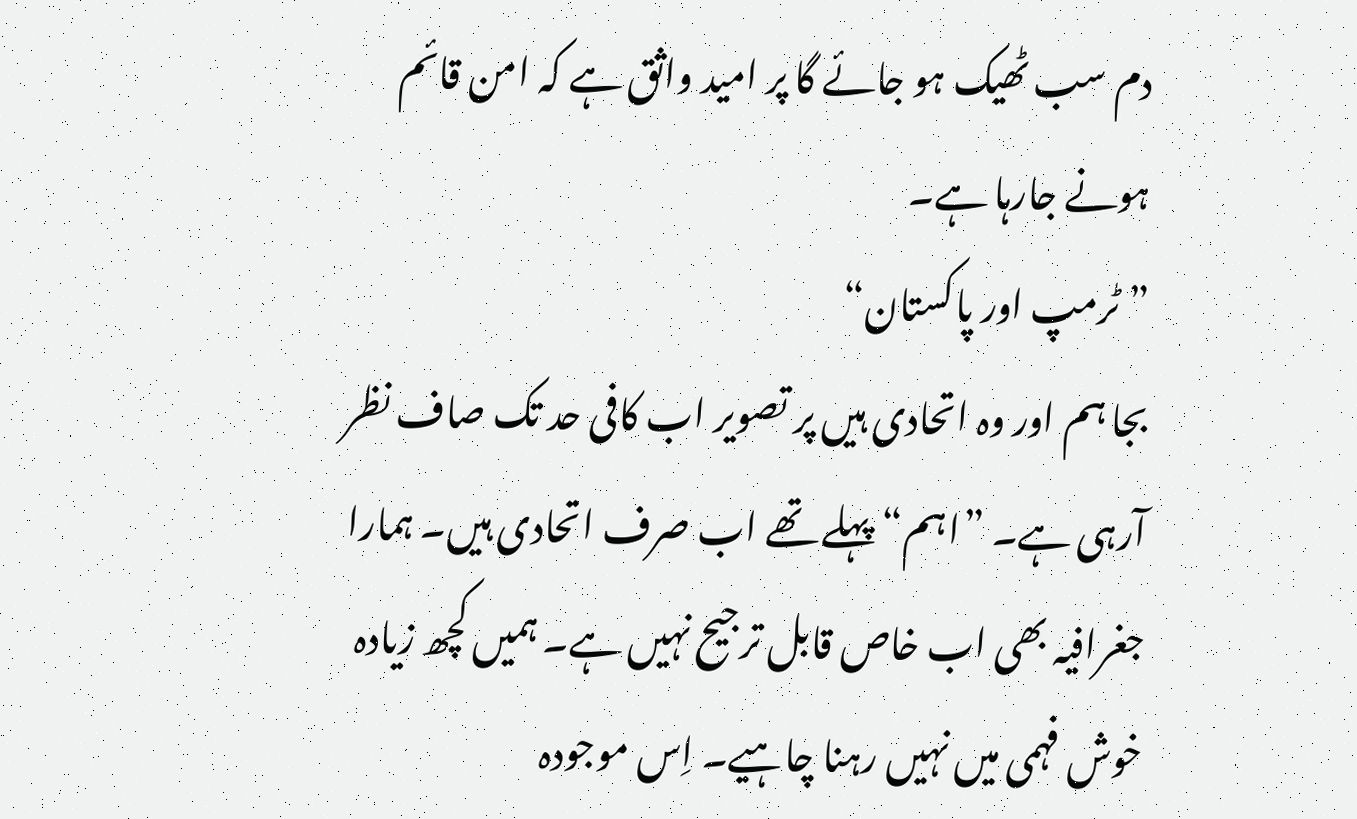دم سب ٹھیک ہو جائے گا پر امید واثق ہے کہ امن قائم ہونے جارہا ہے۔
”ٹرمپ اور پاکستان“
بجا ہم اور وہ اتحادی ہیں پر تصویر اب کافی حد تک صاف نظر آرہی ہے۔ ”اہم“ پہلے تھے اب صرف اتحادی ہیں۔ ہمارا جغرافیہ بھی اب خاص قابل ترجیح نہیں ہے۔ ہمیں کچھ زیادہ خوش فہمی میں نہیں رہنا چاہیے۔ اِس موجودہ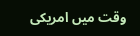وقت میں امریکی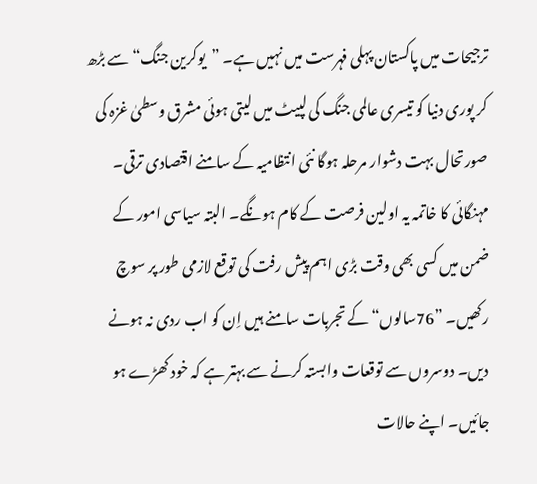ترجیحات میں پاکستان پہلی فہرست میں نہیں ہے۔ ”یوکرین جنگ“ سے بڑھ کر پوری دنیا کو تیسری عالمی جنگ کی لپیٹ میں لیتی ہوئی مشرق وسطیٰ غزہ کی صورتحال بہت دشوار مرحلہ ہوگا نئی انتظامیہ کے سامنے اقتصادی ترقی۔ مہنگائی کا خاتمہ یہ اولین فرصت کے کام ہونگے۔ البتہ سیاسی امور کے ضمن میں کسی بھی وقت بڑی اہم پیش رفت کی توقع لازمی طور پر سوچ رکھیں۔ ”76سالوں“ کے تجربات سامنے ہیں اِن کو اب ردی نہ ہونے دیں۔ دوسروں سے توقعات وابستہ کرنے سے بہتر ہے کہ خود کھڑے ہو جائیں۔ اپنے حالات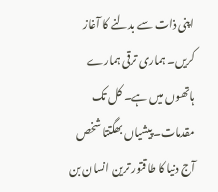اپنی ذات سے بدلنے کا آغاز کریں۔ ہماری ترقی ہمارے ہاتھوں میں ہے۔ کل تک مقدمات۔ پیشیاں بھگتتا شخص آج دنیا کا طاقتور ترین انسان بن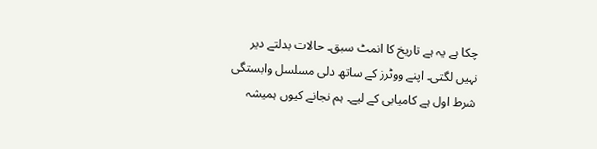چکا ہے یہ ہے تاریخ کا انمٹ سبق۔ حالات بدلتے دیر نہیں لگتی۔ اپنے ووٹرز کے ساتھ دلی مسلسل وابستگی شرط اول ہے کامیابی کے لیے۔ ہم نجانے کیوں ہمیشہ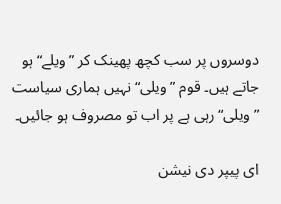دوسروں پر سب کچھ پھینک کر ”ویلے“ ہو جاتے ہیں۔ قوم ”ویلی“ نہیں ہماری سیاست ”ویلی“ رہی ہے پر اب تو مصروف ہو جائیں۔

ای پیپر دی نیشن